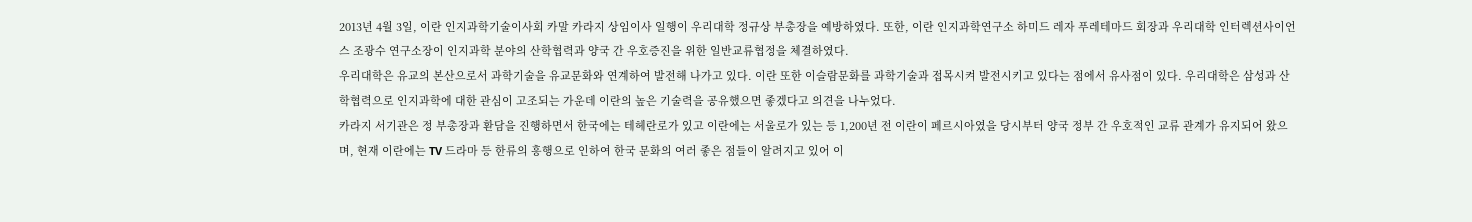2013년 4월 3일, 이란 인지과학기술이사회 카말 카라지 상임이사 일행이 우리대학 정규상 부총장을 예방하였다. 또한, 이란 인지과학연구소 하미드 레자 푸레테마드 회장과 우리대학 인터렉션사이언스 조광수 연구소장이 인지과학 분야의 산학협력과 양국 간 우호증진을 위한 일반교류협정을 체결하였다.
우리대학은 유교의 본산으로서 과학기술을 유교문화와 연계하여 발전해 나가고 있다. 이란 또한 이슬람문화를 과학기술과 접목시켜 발전시키고 있다는 점에서 유사점이 있다. 우리대학은 삼성과 산학협력으로 인지과학에 대한 관심이 고조되는 가운데 이란의 높은 기술력을 공유했으면 좋겠다고 의견을 나누었다.
카라지 서기관은 정 부총장과 환담을 진행하면서 한국에는 테헤란로가 있고 이란에는 서울로가 있는 등 1,200년 전 이란이 페르시아였을 당시부터 양국 정부 간 우호적인 교류 관계가 유지되어 왔으며, 현재 이란에는 TV 드라마 등 한류의 흥행으로 인하여 한국 문화의 여러 좋은 점들이 알려지고 있어 이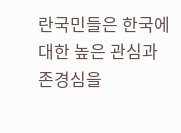란국민들은 한국에 대한 높은 관심과 존경심을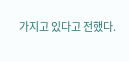가지고 있다고 전했다.